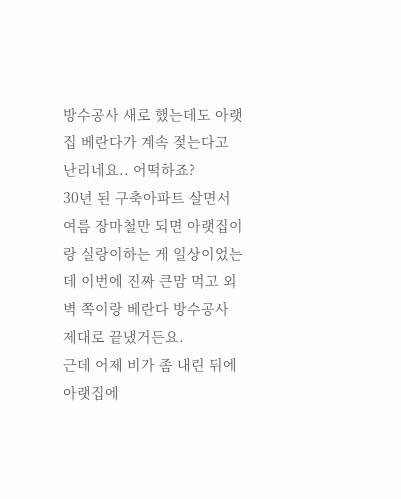방수공사 새로 했는데도 아랫집 베란다가 계속 젖는다고 난리네요.. 어떡하죠?
30년 된 구축아파트 살면서 여름 장마철만 되면 아랫집이랑 실랑이하는 게 일상이었는데 이번에 진짜 큰맘 먹고 외벽 쪽이랑 베란다 방수공사 제대로 끝냈거든요.
근데 어제 비가 좀 내린 뒤에 아랫집에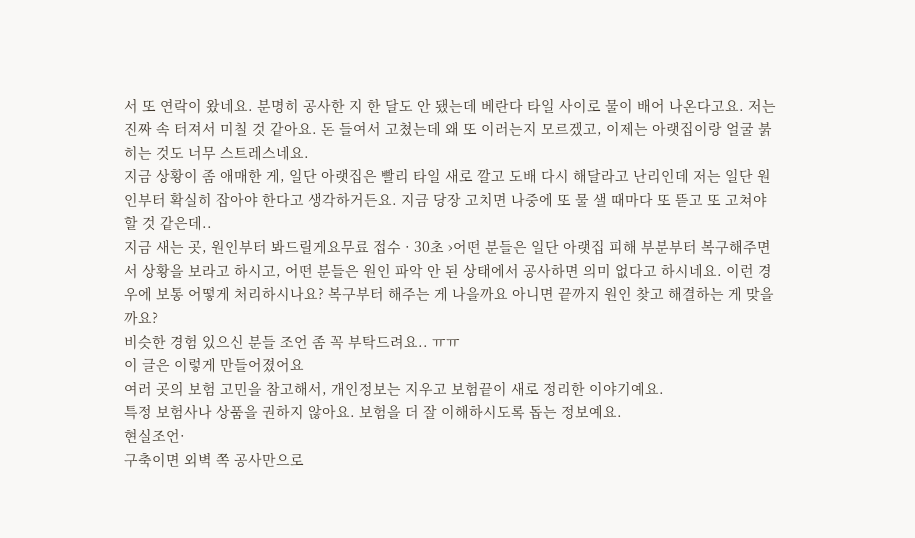서 또 연락이 왔네요. 분명히 공사한 지 한 달도 안 됐는데 베란다 타일 사이로 물이 배어 나온다고요. 저는 진짜 속 터져서 미칠 것 같아요. 돈 들여서 고쳤는데 왜 또 이러는지 모르겠고, 이제는 아랫집이랑 얼굴 붉히는 것도 너무 스트레스네요.
지금 상황이 좀 애매한 게, 일단 아랫집은 빨리 타일 새로 깔고 도배 다시 해달라고 난리인데 저는 일단 원인부터 확실히 잡아야 한다고 생각하거든요. 지금 당장 고치면 나중에 또 물 샐 때마다 또 뜯고 또 고쳐야 할 것 같은데..
지금 새는 곳, 원인부터 봐드릴게요무료 접수 · 30초 ›어떤 분들은 일단 아랫집 피해 부분부터 복구해주면서 상황을 보라고 하시고, 어떤 분들은 원인 파악 안 된 상태에서 공사하면 의미 없다고 하시네요. 이런 경우에 보통 어떻게 처리하시나요? 복구부터 해주는 게 나을까요 아니면 끝까지 원인 찾고 해결하는 게 맞을까요?
비슷한 경험 있으신 분들 조언 좀 꼭 부탁드려요.. ㅠㅠ
이 글은 이렇게 만들어졌어요
여러 곳의 보험 고민을 참고해서, 개인정보는 지우고 보험끝이 새로 정리한 이야기예요.
특정 보험사나 상품을 권하지 않아요. 보험을 더 잘 이해하시도록 돕는 정보예요.
현실조언·
구축이면 외벽 쪽 공사만으로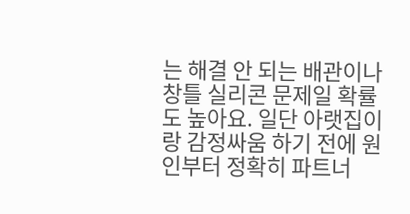는 해결 안 되는 배관이나 창틀 실리콘 문제일 확률도 높아요. 일단 아랫집이랑 감정싸움 하기 전에 원인부터 정확히 파트너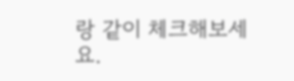랑 같이 체크해보세요.